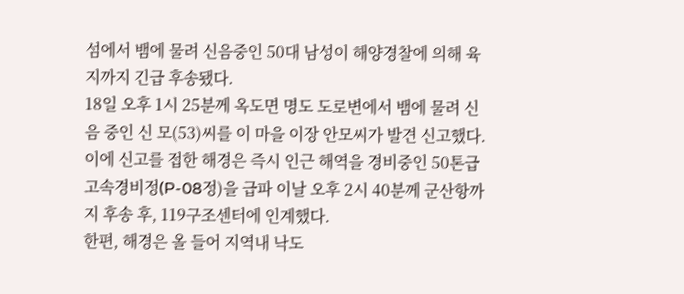섬에서 뱀에 물려 신음중인 50대 남성이 해양경찰에 의해 육지까지 긴급 후송됐다.
18일 오후 1시 25분께 옥도면 명도 도로변에서 뱀에 물려 신음 중인 신 모(53)씨를 이 마을 이장 안모씨가 발견 신고했다.
이에 신고를 접한 해경은 즉시 인근 해역을 경비중인 50톤급 고속경비정(P-08정)을 급파 이날 오후 2시 40분께 군산항까지 후송 후, 119구조센터에 인계했다.
한편, 해경은 올 들어 지역내 낙도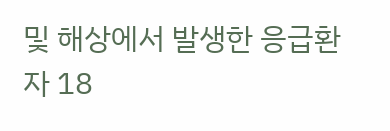및 해상에서 발생한 응급환자 18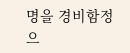명을 경비함정으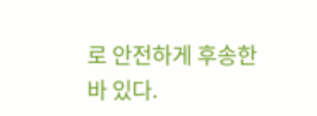로 안전하게 후송한 바 있다.